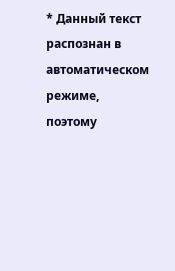* Данный текст распознан в автоматическом режиме, поэтому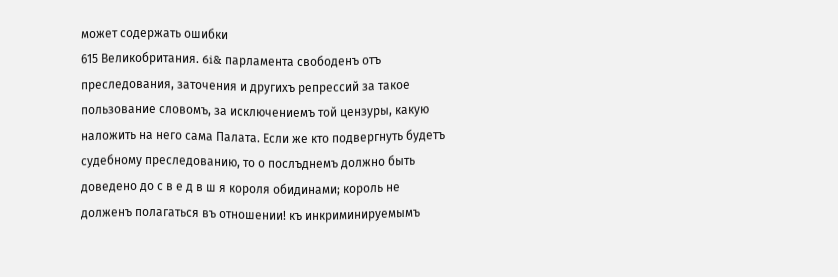может содержать ошибки
615 Великобритания. 6i& парламента свободенъ отъ преследования, заточения и другихъ репрессий за такое пользование словомъ, за исключениемъ той цензуры, какую наложить на него сама Палата. Если же кто подвергнуть будетъ судебному преследованию, то о послъднемъ должно быть доведено до с в е д в ш я короля обидинами; король не долженъ полагаться въ отношении! къ инкриминируемымъ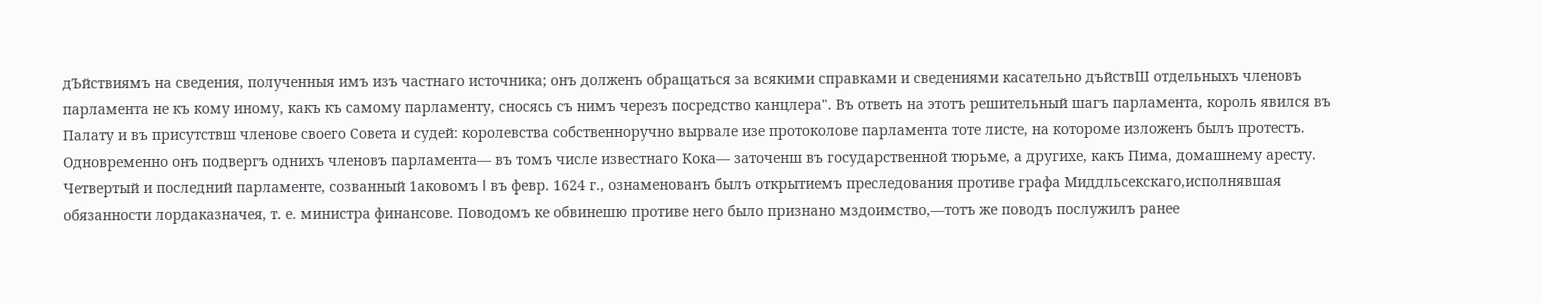дЪйствиямъ на сведения, полученныя имъ изъ частнаго источника; онъ долженъ обращаться за всякими справками и сведениями касательно дъйствШ отдельныхъ членовъ парламента не къ кому иному, какъ къ самому парламенту, сносясь съ нимъ черезъ посредство канцлера". Въ ответь на этотъ решительный шагъ парламента, король явился въ Палату и въ присутствш членове своего Совета и судей: королевства собственноручно вырвале изе протоколове парламента тоте листе, на котороме изложенъ былъ протестъ. Одновременно онъ подвергъ однихъ членовъ парламента— въ томъ числе известнаго Кока— заточенш въ государственной тюрьме, а другихе, какъ Пима, домашнему аресту. Четвертый и последний парламенте, созванный 1аковомъ I въ февр. 1624 г., ознаменованъ былъ открытиемъ преследования противе графа Миддльсекскаго,исполнявшая обязанности лордаказначея, т. е. министра финансове. Поводомъ ке обвинешю противе него было признано мздоимство,—тотъ же поводъ послужилъ ранее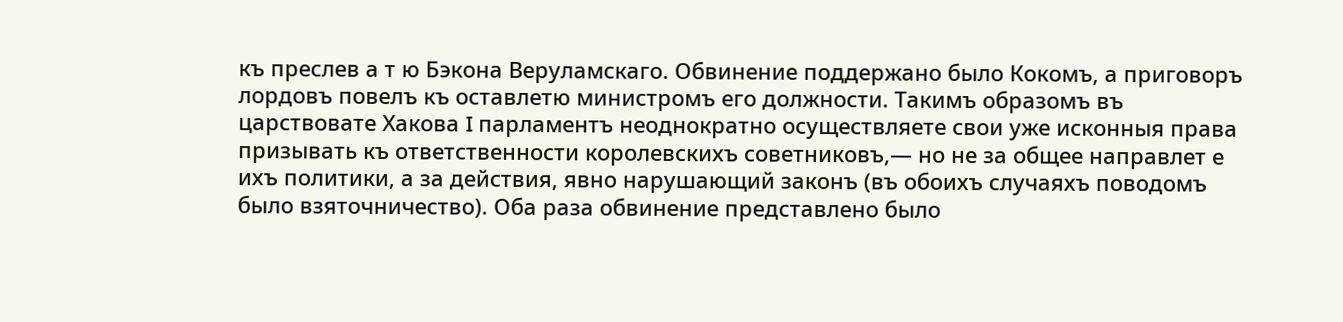къ преслев а т ю Бэкона Веруламскаго. Обвинение поддержано было Кокомъ, а приговоръ лордовъ повелъ къ оставлетю министромъ его должности. Такимъ образомъ въ царствовате Хакова I парламентъ неоднократно осуществляете свои уже исконныя права призывать къ ответственности королевскихъ советниковъ,— но не за общее направлет е ихъ политики, а за действия, явно нарушающий законъ (въ обоихъ случаяхъ поводомъ было взяточничество). Оба раза обвинение представлено было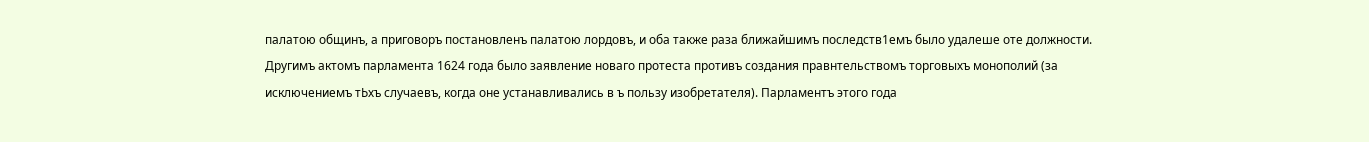палатою общинъ, а приговоръ постановленъ палатою лордовъ, и оба также раза ближайшимъ последств1емъ было удалеше оте должности. Другимъ актомъ парламента 1624 года было заявление новаго протеста противъ создания правнтельствомъ торговыхъ монополий (за исключениемъ тЬхъ случаевъ, когда оне устанавливались в ъ пользу изобретателя). Парламентъ этого года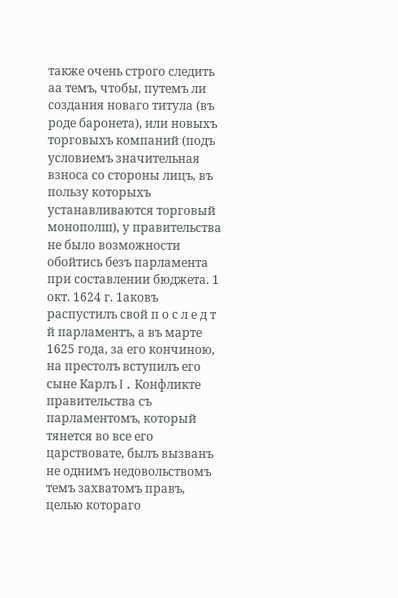также очень строго следить аа темъ, чтобы, путемъ ли создания новаго титула (въ роде баронета), или новыхъ торговыхъ компаний (подъ условиемъ значительная взноса со стороны лицъ, въ пользу которыхъ устанавливаются торговый монополш), у правительства не было возможности обойтись безъ парламента при составлении бюджета. 1 окт. 1624 г. 1аковъ распустилъ свой п о с л е д т й парламентъ, а въ марте 1625 года, за его кончиною, на престолъ вступилъ его сыне Карлъ I . Конфликте правительства съ парламентомъ, который тянется во все его царствовате, былъ вызванъ не однимъ недовольствомъ темъ захватомъ правъ, целью котораго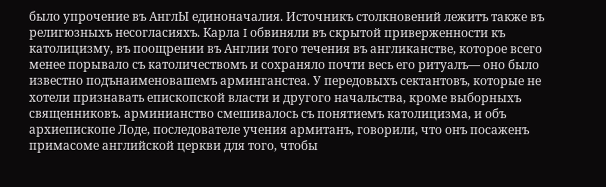было упрочение въ АнглЫ единоначалия. Источникъ столкновений лежитъ также въ религюзныхъ несогласияхъ. Карла I обвиняли въ скрытой приверженности къ католицизму, въ поощрении въ Англии того течения въ англиканстве, которое всего менее порывало съ католичествомъ и сохраняло почти весь его ритуалъ— оно было известно подънаименовашемъ арминганстеа. У передовыхъ сектантовъ, которые не хотели признавать епископской власти и другого начальства, кроме выборныхъ священниковъ. арминианство смешивалось съ понятиемъ католицизма, и объ архиепископе Лоде, последователе учения армитанъ, говорили, что онъ посаженъ примасоме английской церкви для того, чтобы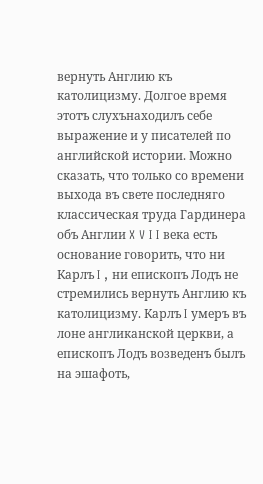вернуть Англию къ католицизму. Долгое время этотъ слухънаходилъ себе выражение и у писателей по английской истории. Можно сказать, что только со времени выхода въ свете последняго классическая труда Гардинера объ Англии X V I I века есть основание говорить, что ни Карлъ I , ни епископъ Лодъ не стремились вернуть Англию къ католицизму. Карлъ I умеръ въ лоне англиканской церкви, а епископъ Лодъ возведенъ былъ на эшафоть,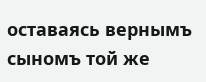оставаясь вернымъ сыномъ той же